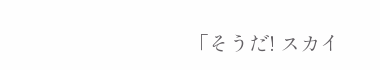「そうだ! スカイ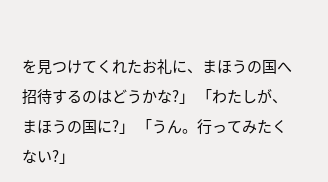を見つけてくれたお礼に、まほうの国へ招待するのはどうかな?」 「わたしが、まほうの国に?」 「うん。行ってみたくない?」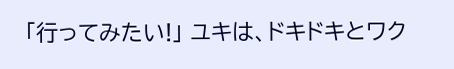「行ってみたい!」 ユキは、ドキドキとワク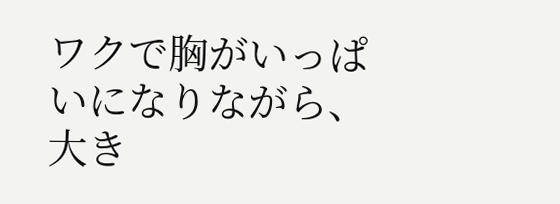ワクで胸がいっぱいになりながら、大き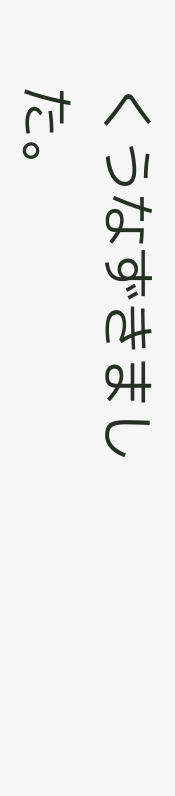くうなずきました。